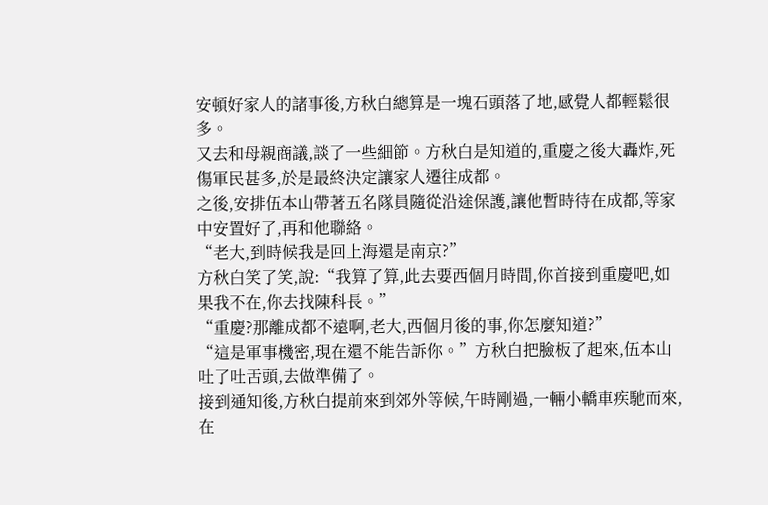安頓好家人的諸事後,方秋白總算是一塊石頭落了地,感覺人都輕鬆很多。
又去和母親商議,談了一些細節。方秋白是知道的,重慶之後大轟炸,死傷軍民甚多,於是最終決定讓家人遷往成都。
之後,安排伍本山帶著五名隊員隨從沿途保護,讓他暫時待在成都,等家中安置好了,再和他聯絡。
“老大,到時候我是回上海還是南京?”
方秋白笑了笑,說:“我算了算,此去要西個月時間,你首接到重慶吧,如果我不在,你去找陳科長。”
“重慶?那離成都不遠啊,老大,西個月後的事,你怎麼知道?”
“這是軍事機密,現在還不能告訴你。”方秋白把臉板了起來,伍本山吐了吐舌頭,去做準備了。
接到通知後,方秋白提前來到郊外等候,午時剛過,一輛小轎車疾馳而來,在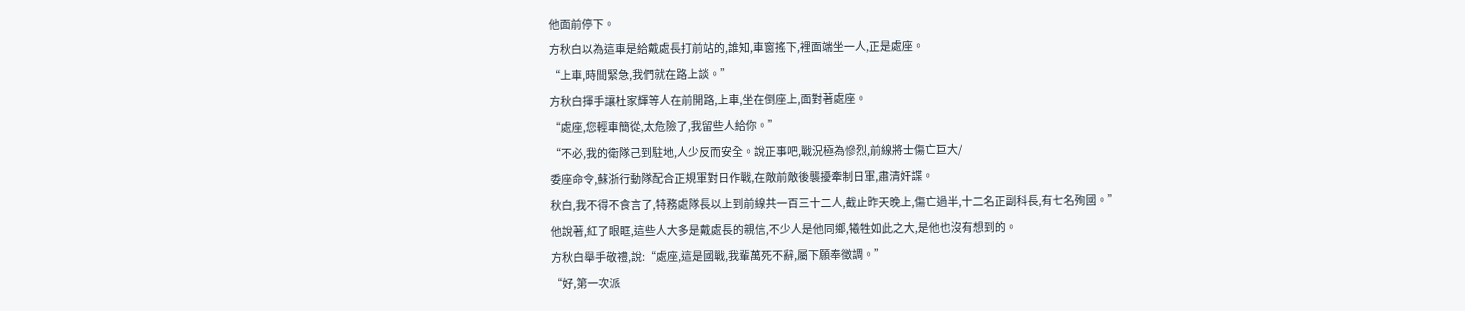他面前停下。
方秋白以為這車是給戴處長打前站的,誰知,車窗搖下,裡面端坐一人,正是處座。
“上車,時間緊急,我們就在路上談。”
方秋白揮手讓杜家輝等人在前開路,上車,坐在倒座上,面對著處座。
“處座,您輕車簡從,太危險了,我留些人給你。”
“不必,我的衛隊己到駐地,人少反而安全。說正事吧,戰況極為慘烈,前線將士傷亡巨大/
委座命令,蘇浙行動隊配合正規軍對日作戰,在敵前敵後襲擾牽制日軍,肅清奸諜。
秋白,我不得不食言了,特務處隊長以上到前線共一百三十二人,截止昨天晚上,傷亡過半,十二名正副科長,有七名殉國。”
他說著,紅了眼眶,這些人大多是戴處長的親信,不少人是他同鄉,犧牲如此之大,是他也沒有想到的。
方秋白舉手敬禮,說:“處座,這是國戰,我輩萬死不辭,屬下願奉徵調。”
“好,第一次派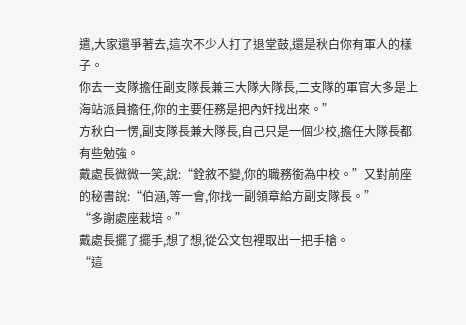遣,大家還爭著去,這次不少人打了退堂鼓,還是秋白你有軍人的樣子。
你去一支隊擔任副支隊長兼三大隊大隊長,二支隊的軍官大多是上海站派員擔任,你的主要任務是把內奸找出來。”
方秋白一愣,副支隊長兼大隊長,自己只是一個少校,擔任大隊長都有些勉強。
戴處長微微一笑,說:“銓敘不變,你的職務銜為中校。”又對前座的秘書說:“伯涵,等一會,你找一副領章給方副支隊長。”
“多謝處座栽培。”
戴處長擺了擺手,想了想,從公文包裡取出一把手槍。
“這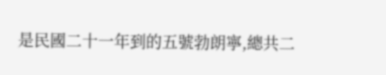是民國二十一年到的五號勃朗寧,總共二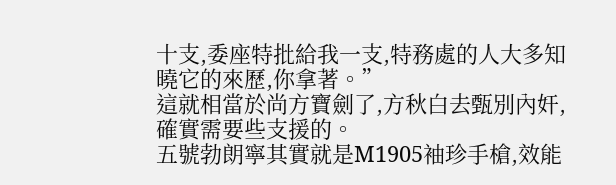十支,委座特批給我一支,特務處的人大多知曉它的來歷,你拿著。”
這就相當於尚方寶劍了,方秋白去甄別內奸,確實需要些支援的。
五號勃朗寧其實就是M1905袖珍手槍,效能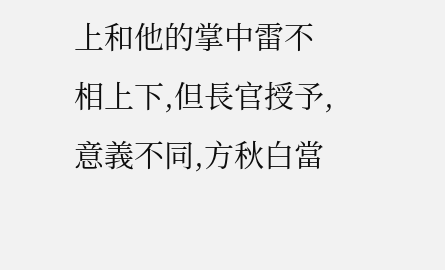上和他的掌中雷不相上下,但長官授予,意義不同,方秋白當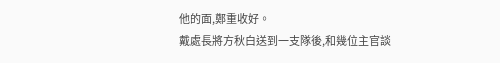他的面,鄭重收好。
戴處長將方秋白送到一支隊後,和幾位主官談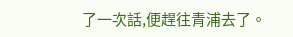了一次話,便趕往青浦去了。